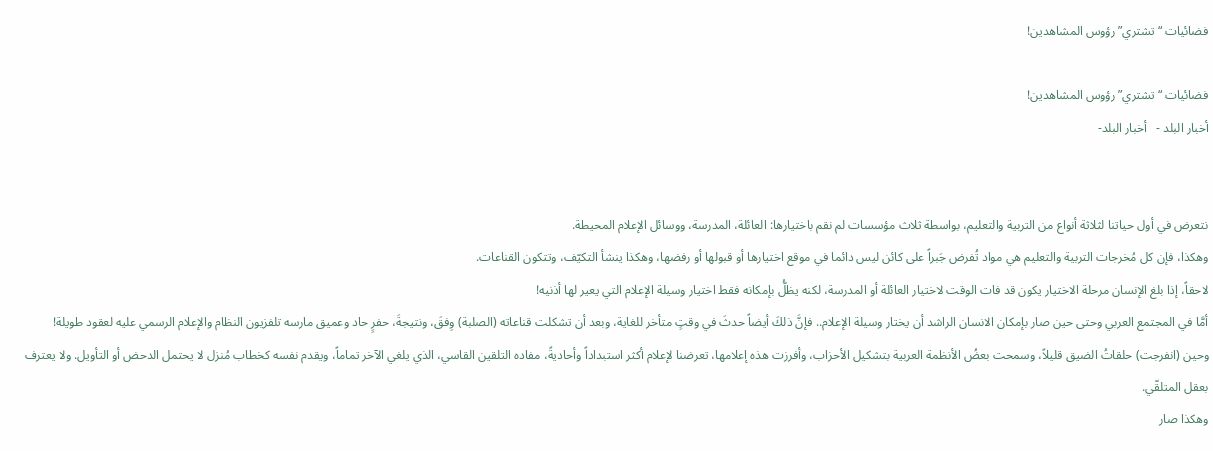فضائيات “تشتري” رؤوس المشاهدين!

فضائيات “تشتري” رؤوس المشاهدين!
أخبار البلد -   أخبار البلد-


نتعرض في أول حياتنا لثلاثة أنواع من التربية والتعليم، بواسطة ثلاث مؤسسات لم نقم باختيارها: العائلة، المدرسة، ووسائل الإعلام المحيطة.
وهكذا، فإن كل مُخرجات التربية والتعليم هي مواد تُفرض جَبراً على كائن ليس دائما في موقع اختيارها أو قبولها أو رفضها، وهكذا ينشأ التكيّف، وتتكون القناعات.
لاحقاً، إذا بلغ الإنسان مرحلة الاختيار يكون قد فات الوقت لاختيار العائلة أو المدرسة، لكنه يظلُّ بإمكانه فقط اختيار وسيلة الإعلام التي يعير لها أذنيه!
أمَّا في المجتمع العربي وحتى حين صار بإمكان الانسان الراشد أن يختار وسيلة الإعلام.. فإنَّ ذلكَ أيضاً حدثَ في وقتٍ متأخر للغاية، وبعد أن تشكلت قناعاته (الصلبة) وِفقَ، ونتيجةَ، حفرٍ حاد وعميق مارسه تلفزيون النظام والإعلام الرسمي عليه لعقود طويلة!
وحين (انفرجت) حلقاتُ الضيق قليلاً، وسمحت بعضُ الأنظمة العربية بتشكيل الأحزاب، وأفرزت هذه إعلامها، تعرضنا لإعلام أكثر استبداداً وأحاديةً، مفاده التلقين القاسي، الذي يلغي الآخر تماماً، ويقدم نفسه كخطاب مُنزل لا يحتمل الدحض أو التأويل. ولا يعترف بعقل المتلقّي.
وهكذا صار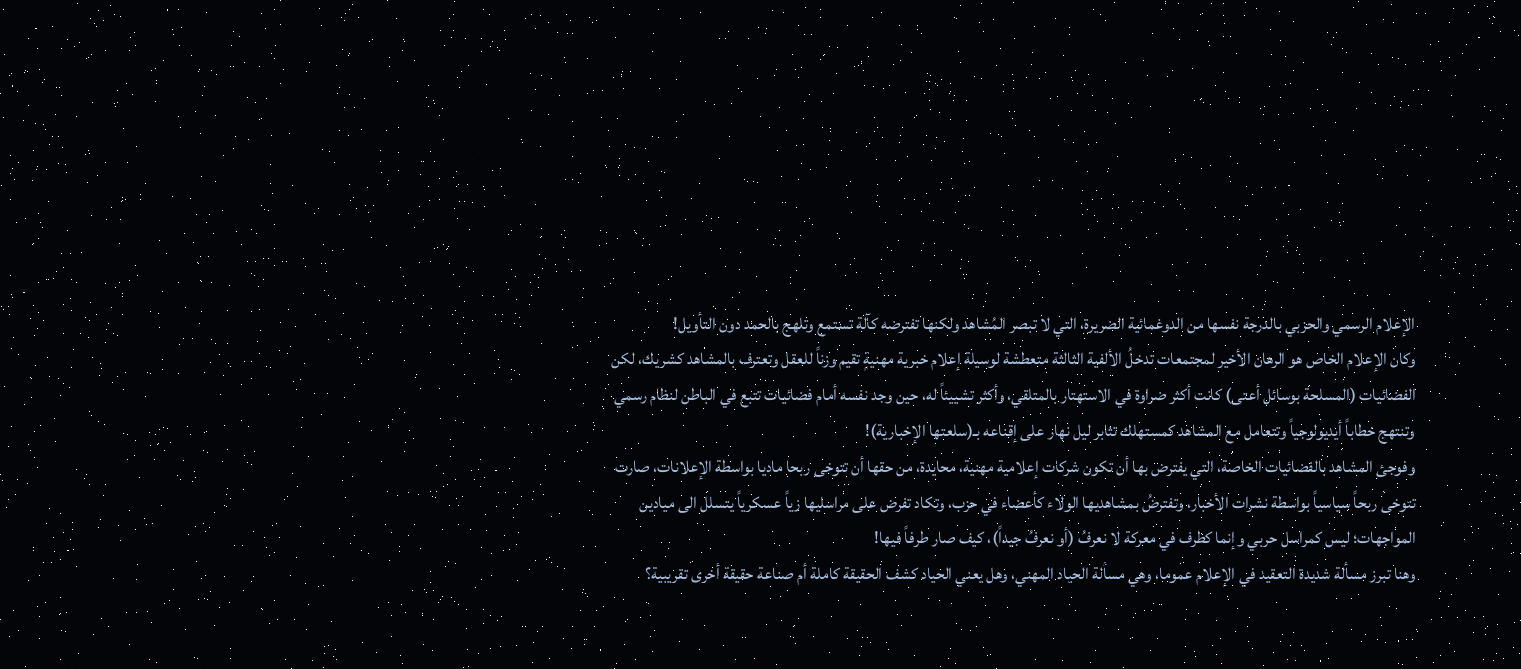الإعلام الرسمي والحزبي بالدرجة نفسها من الدوغمائية الضريرة، التي لا تبصر المُشاهد ولكنها تفترضه كآلة تستمع وتلهج بالحمد دون التأويل!
وكان الإعلام الخاص هو الرهان الأخير لمجتمعات تدخلُ الألفية الثالثة متعطشة لوسيلة إعلام خبرية مهنيةٍ تقيم وزناً للعقل وتعترف بالمشاهد كشريك، لكن الفضائيات (المسلحة بوسائل أعتى) كانت أكثر ضراوة في الاستهتار بالمتلقي، وأكثر تشييئاً له، حين وجد نفسه أمام فضائيات تتبع في الباطن لنظام رسمي وتنتهج خطاباً أيديولوجياً وتتعامل مع المشاهد كمستهلك تثابر ليل نهار على إقناعه بـ(سلعتها الإخبارية)!
وفوجئ المشاهد بالفضائيات الخاصة، التي يفترض بها أن تكون شركات إعلامية مهنية، محايدة، من حقها أن تتوخى ربحا ماديا بواسطة الإعلانات، صارت تتوخى ربحاً سياسياً بواسطة نشرات الأخبار، وتفترضُ بمشاهديها الولاء كأعضاء في حزب، وتكاد تفرض على مراسليها زياً عسكرياً يتسلل الى ميادين المواجهات؛ ليس كمراسل حربي وإنما كطرف في معركة لا نعرفُ (أو نعرفُ جيداً)، كيف صار طرفاً فيها!
وهنا تبرز مسألة شديدة التعقيد في الإعلام عموما، وهي مسألة الحياد المهني، وهل يعني الحياد كشف الحقيقة كاملة أم صناعة حقيقة أخرى تقريبية؟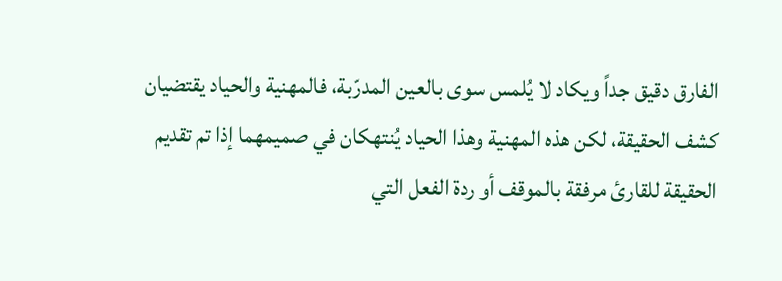الفارق دقيق جداً ويكاد لا يُلمس سوى بالعين المدرّبة، فالمهنية والحياد يقتضيان كشف الحقيقة، لكن هذه المهنية وهذا الحياد يُنتهكان في صميمهما إذا تم تقديم الحقيقة للقارئ مرفقة بالموقف أو ردة الفعل التي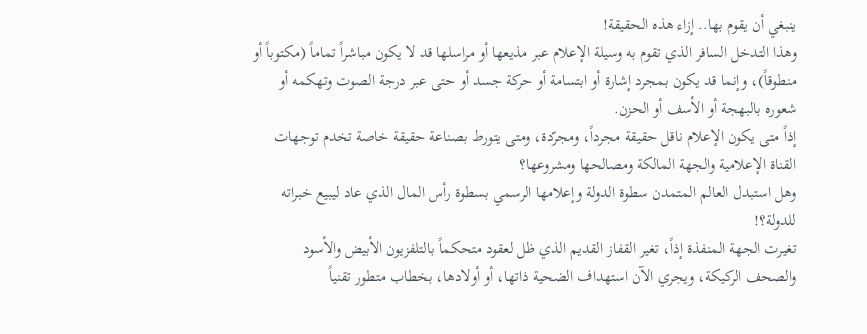ينبغي أن يقوم بها.. إزاء هذه الحقيقة!
وهذا التدخل السافر الذي تقوم به وسيلة الإعلام عبر مذيعها أو مراسلها قد لا يكون مباشراً تماماً (مكتوباً أو منطوقاً)، وإنما قد يكون بمجرد إشارة أو ابتسامة أو حركة جسد أو حتى عبر درجة الصوت وتهكمه أو شعوره بالبهجة أو الأسف أو الحزن.
إذاً متى يكون الإعلام ناقل حقيقة مجرداً، ومجرّدة، ومتى يتورط بصناعة حقيقة خاصة تخدم توجهات القناة الإعلامية والجهة المالكة ومصالحها ومشروعها؟
وهل استبدل العالم المتمدن سطوة الدولة وإعلامها الرسمي بسطوة رأس المال الذي عاد ليبيع خبراته للدولة؟!
تغيرت الجهة المنفذة إذاً، تغير القفاز القديم الذي ظل لعقود متحكماً بالتلفزيون الأبيض والأسود والصحف الركيكة، ويجري الآن استهداف الضحية ذاتها، أو أولادها، بخطاب متطور تقنياً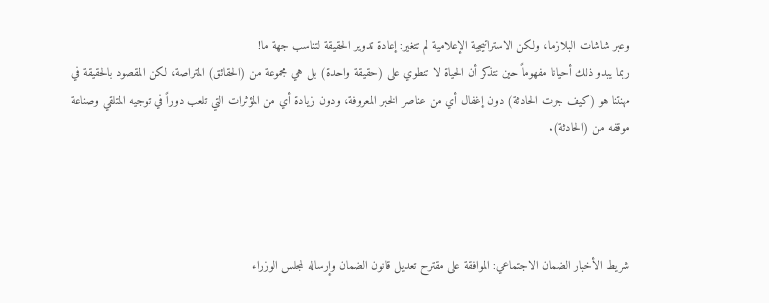وعبر شاشات البلازما، ولكن الاستراتيجية الإعلامية لم تتغير: إعادة تدوير الحقيقة لتناسب جهة ما!
ربما يبدو ذلك أحيانا مفهوماً حين نتذكر أن الحياة لا تنطوي على (حقيقة واحدة) بل هي مجموعة من (الحقائق) المتراصة، لكن المقصود بالحقيقة في مهنتنا هو (كيف جرت الحادثة) دون إغفال أي من عناصر الخبر المعروفة، ودون زيادة أي من المؤثرات التي تلعب دوراً في توجيه المتلقي وصناعة موقفه من (الحادثة).




شريط الأخبار الضمان الاجتماعي: الموافقة على مقترح تعديل قانون الضمان وإرساله لمجلس الوزراء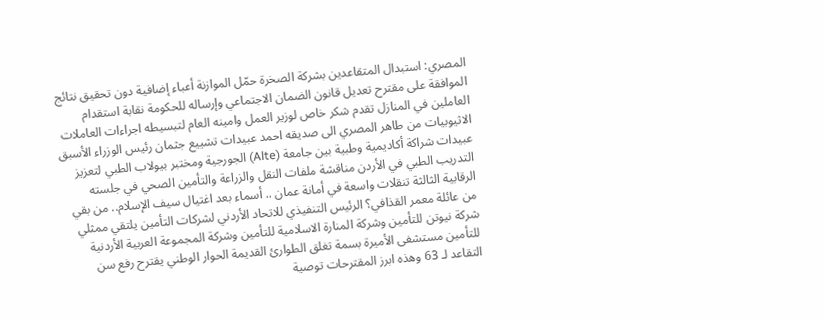المصري: استبدال المتقاعدين بشركة الصخرة حمّل الموازنة أعباء إضافية دون تحقيق نتائج الموافقة على مقترح تعديل قانون الضمان الاجتماعي وإرساله للحكومة نقابة استقدام العاملين في المنازل تقدم شكر خاص لوزير العمل وامينه العام لتبسيطه اجراءات العاملات الاثيوبيات من طاهر المصري الى صديقه احمد عبيدات تشييع جثمان رئيس الوزراء الأسبق عبيدات شراكة أكاديمية وطبية بين جامعة (Alte) الجورجية ومختبر بيولاب الطبي لتعزيز التدريب الطبي في الأردن مناقشة ملفات النقل والزراعة والتأمين الصحي في جلسته الرقابية الثالثة تنقلات واسعة في أمانة عمان .. أسماء بعد اغتيال سيف الإسلام.. من بقي من عائلة معمر القذافي؟ الرئيس التنفيذي للاتحاد الأردني لشركات التأمين يلتقي ممثلي شركة نيوتن للتأمين وشركة المنارة الاسلامية للتأمين وشركة المجموعة العربية الأردنية للتأمين مستشفى الأميرة بسمة تغلق الطوارئ القديمة الحوار الوطني يقترح رفع سن التقاعد لـ 63 وهذه ابرز المقترحات توصية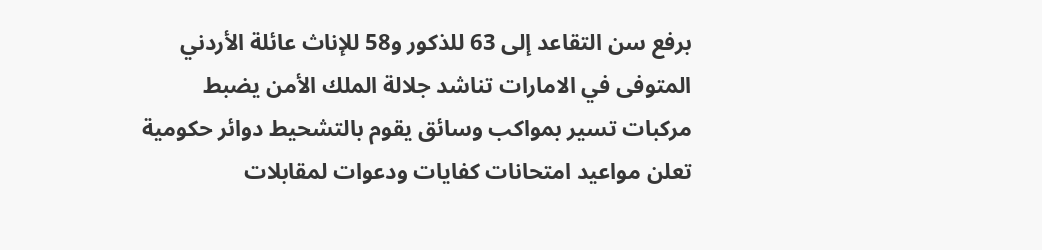برفع سن التقاعد إلى 63 للذكور و58 للإناث عائلة الأردني المتوفى في الامارات تناشد جلالة الملك الأمن يضبط مركبات تسير بمواكب وسائق يقوم بالتشحيط دوائر حكومية تعلن مواعيد امتحانات كفايات ودعوات لمقابلات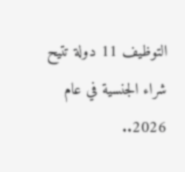التوظيف 11 دولة تتيح شراء الجنسية في عام 2026..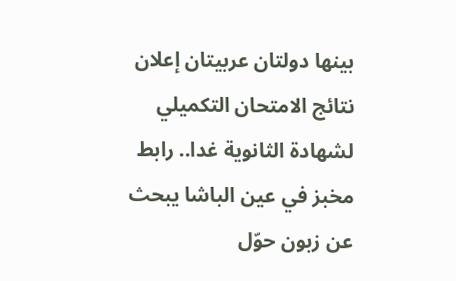بينها دولتان عربيتان إعلان نتائج الامتحان التكميلي لشهادة الثانوية غدا.. رابط مخبز في عين الباشا يبحث عن زبون حوّل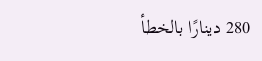280 دينارًا بالخطأ